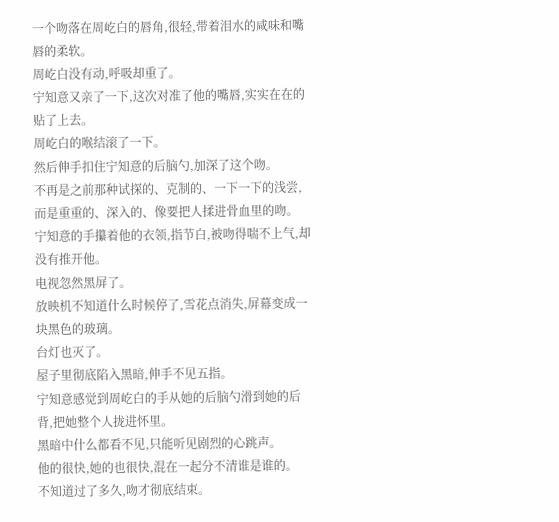一个吻落在周屹白的唇角,很轻,带着泪水的咸味和嘴唇的柔软。
周屹白没有动,呼吸却重了。
宁知意又亲了一下,这次对准了他的嘴唇,实实在在的贴了上去。
周屹白的喉结滚了一下。
然后伸手扣住宁知意的后脑勺,加深了这个吻。
不再是之前那种试探的、克制的、一下一下的浅尝,而是重重的、深入的、像要把人揉进骨血里的吻。
宁知意的手攥着他的衣领,指节白,被吻得喘不上气,却没有推开他。
电视忽然黑屏了。
放映机不知道什么时候停了,雪花点消失,屏幕变成一块黑色的玻璃。
台灯也灭了。
屋子里彻底陷入黑暗,伸手不见五指。
宁知意感觉到周屹白的手从她的后脑勺滑到她的后背,把她整个人拢进怀里。
黑暗中什么都看不见,只能听见剧烈的心跳声。
他的很快,她的也很快,混在一起分不清谁是谁的。
不知道过了多久,吻才彻底结束。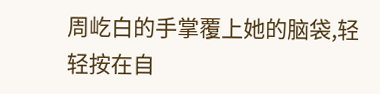周屹白的手掌覆上她的脑袋,轻轻按在自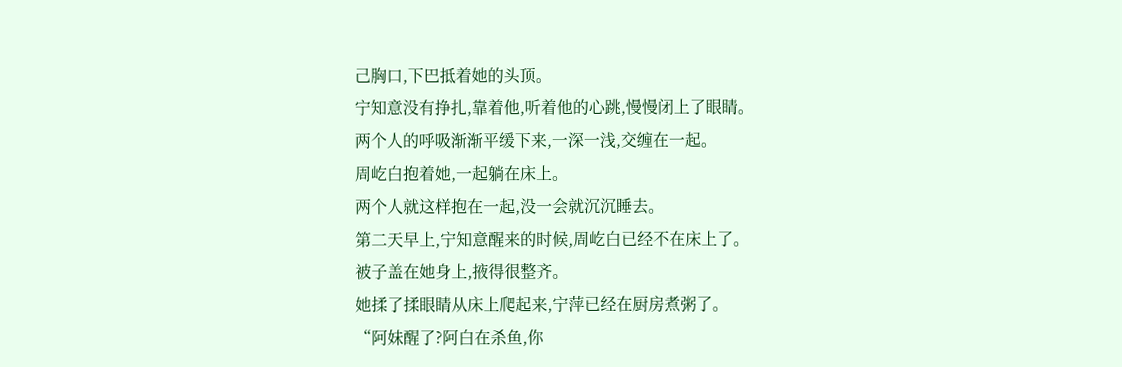己胸口,下巴抵着她的头顶。
宁知意没有挣扎,靠着他,听着他的心跳,慢慢闭上了眼睛。
两个人的呼吸渐渐平缓下来,一深一浅,交缠在一起。
周屹白抱着她,一起躺在床上。
两个人就这样抱在一起,没一会就沉沉睡去。
第二天早上,宁知意醒来的时候,周屹白已经不在床上了。
被子盖在她身上,掖得很整齐。
她揉了揉眼睛从床上爬起来,宁萍已经在厨房煮粥了。
“阿妹醒了?阿白在杀鱼,你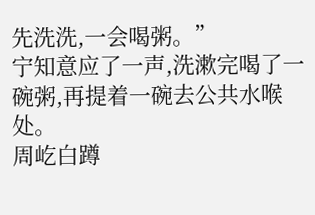先洗洗,一会喝粥。”
宁知意应了一声,洗漱完喝了一碗粥,再提着一碗去公共水喉处。
周屹白蹲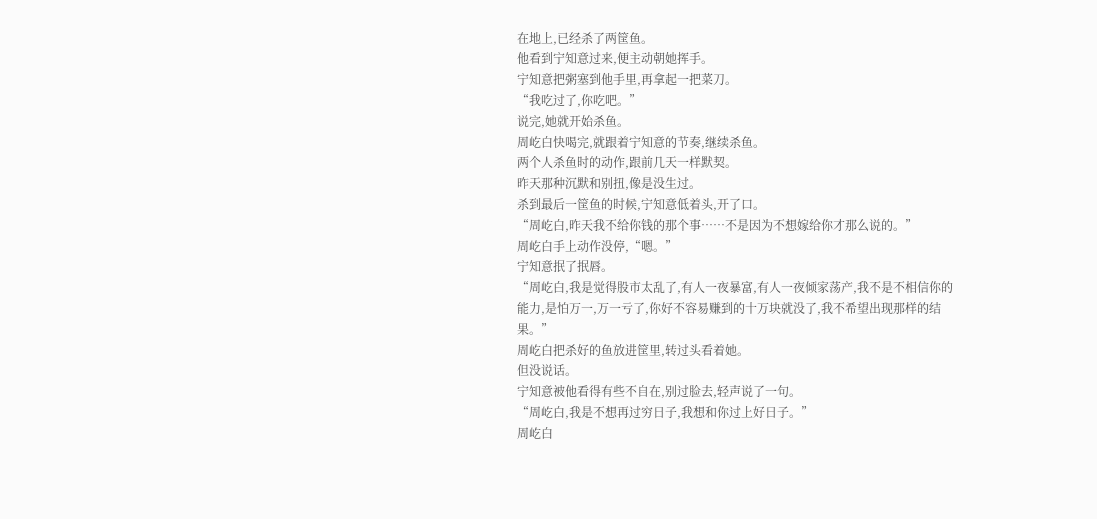在地上,已经杀了两筐鱼。
他看到宁知意过来,便主动朝她挥手。
宁知意把粥塞到他手里,再拿起一把菜刀。
“我吃过了,你吃吧。”
说完,她就开始杀鱼。
周屹白快喝完,就跟着宁知意的节奏,继续杀鱼。
两个人杀鱼时的动作,跟前几天一样默契。
昨天那种沉默和别扭,像是没生过。
杀到最后一筐鱼的时候,宁知意低着头,开了口。
“周屹白,昨天我不给你钱的那个事……不是因为不想嫁给你才那么说的。”
周屹白手上动作没停,“嗯。”
宁知意抿了抿唇。
“周屹白,我是觉得股市太乱了,有人一夜暴富,有人一夜倾家荡产,我不是不相信你的能力,是怕万一,万一亏了,你好不容易赚到的十万块就没了,我不希望出现那样的结果。”
周屹白把杀好的鱼放进筐里,转过头看着她。
但没说话。
宁知意被他看得有些不自在,别过脸去,轻声说了一句。
“周屹白,我是不想再过穷日子,我想和你过上好日子。”
周屹白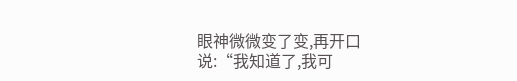眼神微微变了变,再开口说:“我知道了,我可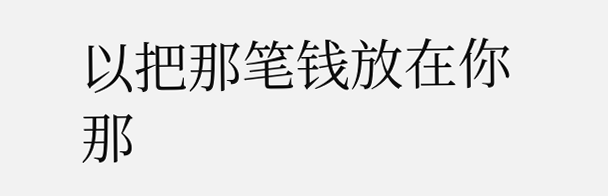以把那笔钱放在你那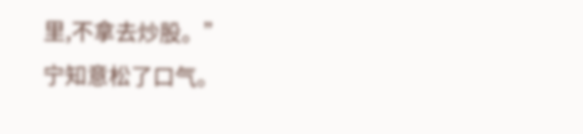里,不拿去炒股。”
宁知意松了口气。